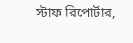স্টাফ রিপোর্টার,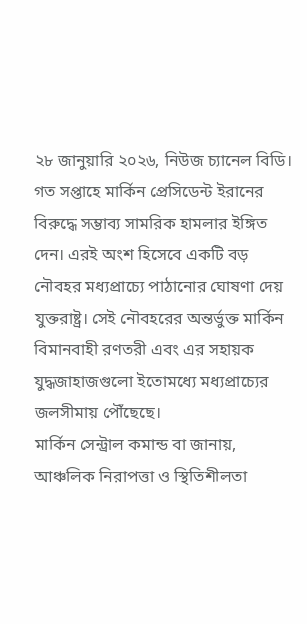২৮ জানুয়ারি ২০২৬, নিউজ চ্যানেল বিডি।
গত সপ্তাহে মার্কিন প্রেসিডেন্ট ইরানের বিরুদ্ধে সম্ভাব্য সামরিক হামলার ইঙ্গিত দেন। এরই অংশ হিসেবে একটি বড় নৌবহর মধ্যপ্রাচ্যে পাঠানোর ঘোষণা দেয় যুক্তরাষ্ট্র। সেই নৌবহরের অন্তর্ভুক্ত মার্কিন বিমানবাহী রণতরী এবং এর সহায়ক যুদ্ধজাহাজগুলো ইতোমধ্যে মধ্যপ্রাচ্যের জলসীমায় পৌঁছেছে।
মার্কিন সেন্ট্রাল কমান্ড বা জানায়, আঞ্চলিক নিরাপত্তা ও স্থিতিশীলতা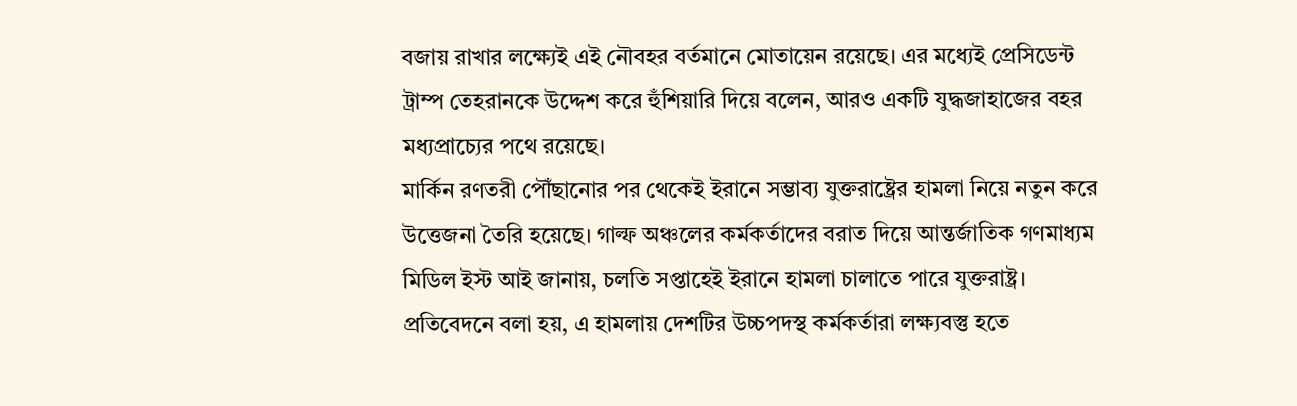বজায় রাখার লক্ষ্যেই এই নৌবহর বর্তমানে মোতায়েন রয়েছে। এর মধ্যেই প্রেসিডেন্ট ট্রাম্প তেহরানকে উদ্দেশ করে হুঁশিয়ারি দিয়ে বলেন, আরও একটি যুদ্ধজাহাজের বহর মধ্যপ্রাচ্যের পথে রয়েছে।
মার্কিন রণতরী পৌঁছানোর পর থেকেই ইরানে সম্ভাব্য যুক্তরাষ্ট্রের হামলা নিয়ে নতুন করে উত্তেজনা তৈরি হয়েছে। গাল্ফ অঞ্চলের কর্মকর্তাদের বরাত দিয়ে আন্তর্জাতিক গণমাধ্যম মিডিল ইস্ট আই জানায়, চলতি সপ্তাহেই ইরানে হামলা চালাতে পারে যুক্তরাষ্ট্র। প্রতিবেদনে বলা হয়, এ হামলায় দেশটির উচ্চপদস্থ কর্মকর্তারা লক্ষ্যবস্তু হতে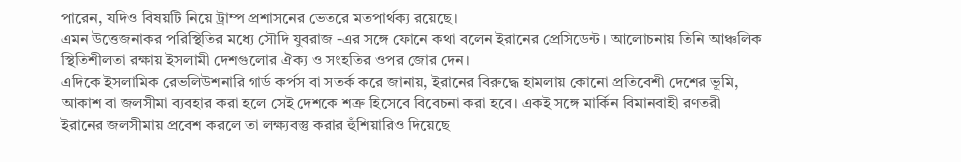পারেন, যদিও বিষয়টি নিয়ে ট্রাম্প প্রশাসনের ভেতরে মতপার্থক্য রয়েছে।
এমন উত্তেজনাকর পরিস্থিতির মধ্যে সৌদি যুবরাজ -এর সঙ্গে ফোনে কথা বলেন ইরানের প্রেসিডেন্ট । আলোচনায় তিনি আঞ্চলিক স্থিতিশীলতা রক্ষায় ইসলামী দেশগুলোর ঐক্য ও সংহতির ওপর জোর দেন।
এদিকে ইসলামিক রেভলিউশনারি গার্ড কর্পস বা সতর্ক করে জানায়, ইরানের বিরুদ্ধে হামলায় কোনো প্রতিবেশী দেশের ভূমি, আকাশ বা জলসীমা ব্যবহার করা হলে সেই দেশকে শত্রু হিসেবে বিবেচনা করা হবে। একই সঙ্গে মার্কিন বিমানবাহী রণতরী ইরানের জলসীমায় প্রবেশ করলে তা লক্ষ্যবস্তু করার হুঁশিয়ারিও দিয়েছে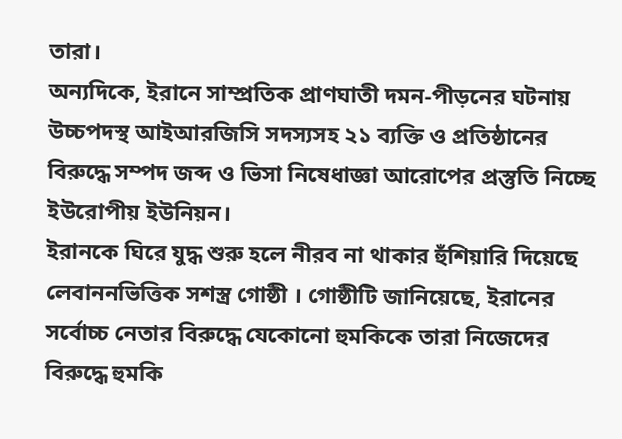তারা।
অন্যদিকে, ইরানে সাম্প্রতিক প্রাণঘাতী দমন-পীড়নের ঘটনায় উচ্চপদস্থ আইআরজিসি সদস্যসহ ২১ ব্যক্তি ও প্রতিষ্ঠানের বিরুদ্ধে সম্পদ জব্দ ও ভিসা নিষেধাজ্ঞা আরোপের প্রস্তুতি নিচ্ছে ইউরোপীয় ইউনিয়ন।
ইরানকে ঘিরে যুদ্ধ শুরু হলে নীরব না থাকার হুঁশিয়ারি দিয়েছে লেবাননভিত্তিক সশস্ত্র গোষ্ঠী । গোষ্ঠীটি জানিয়েছে, ইরানের সর্বোচ্চ নেতার বিরুদ্ধে যেকোনো হুমকিকে তারা নিজেদের বিরুদ্ধে হুমকি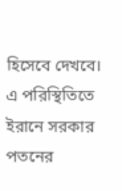হিসেবে দেখবে।
এ পরিস্থিতিতে ইরানে সরকার পতনের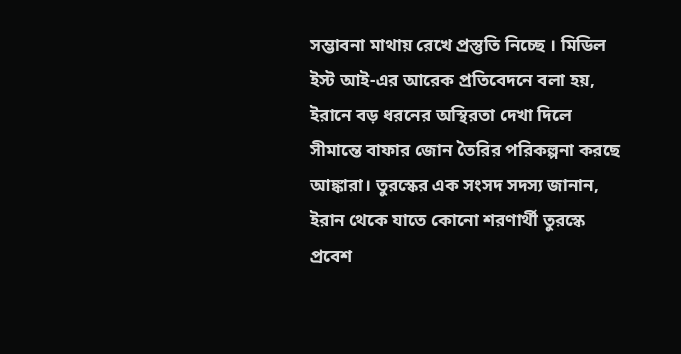সম্ভাবনা মাথায় রেখে প্রস্তুতি নিচ্ছে । মিডিল ইস্ট আই-এর আরেক প্রতিবেদনে বলা হয়, ইরানে বড় ধরনের অস্থিরতা দেখা দিলে সীমান্তে বাফার জোন তৈরির পরিকল্পনা করছে আঙ্কারা। তুরস্কের এক সংসদ সদস্য জানান, ইরান থেকে যাতে কোনো শরণার্থী তুরস্কে প্রবেশ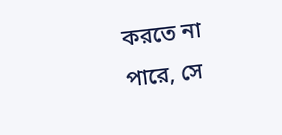করতে না পারে, সে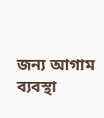জন্য আগাম ব্যবস্থা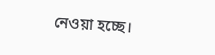নেওয়া হচ্ছে।